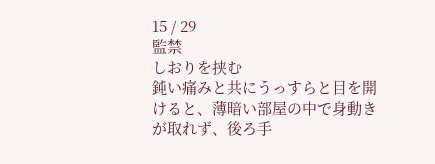15 / 29
監禁
しおりを挟む
鈍い痛みと共にうっすらと目を開けると、薄暗い部屋の中で身動きが取れず、後ろ手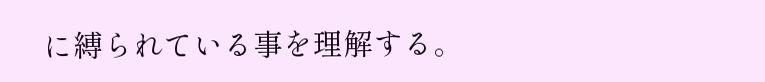に縛られている事を理解する。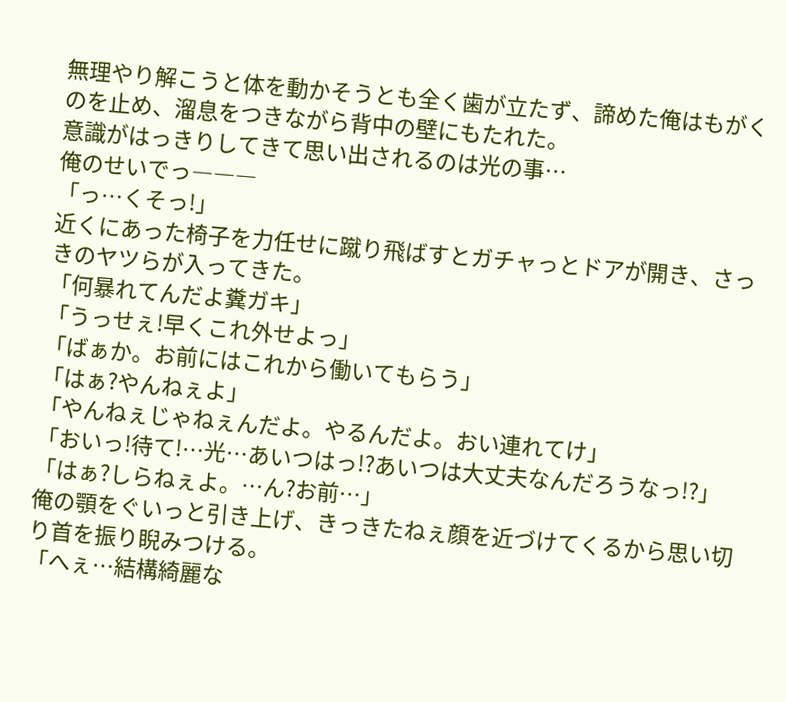無理やり解こうと体を動かそうとも全く歯が立たず、諦めた俺はもがくのを止め、溜息をつきながら背中の壁にもたれた。
意識がはっきりしてきて思い出されるのは光の事…
俺のせいでっ―――
「っ…くそっ!」
近くにあった椅子を力任せに蹴り飛ばすとガチャっとドアが開き、さっきのヤツらが入ってきた。
「何暴れてんだよ糞ガキ」
「うっせぇ!早くこれ外せよっ」
「ばぁか。お前にはこれから働いてもらう」
「はぁ?やんねぇよ」
「やんねぇじゃねぇんだよ。やるんだよ。おい連れてけ」
「おいっ!待て!…光…あいつはっ!?あいつは大丈夫なんだろうなっ!?」
「はぁ?しらねぇよ。…ん?お前…」
俺の顎をぐいっと引き上げ、きっきたねぇ顔を近づけてくるから思い切り首を振り睨みつける。
「へぇ…結構綺麗な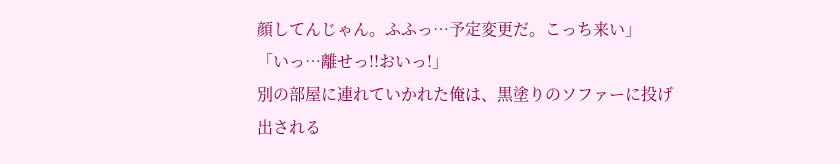顔してんじゃん。ふふっ…予定変更だ。こっち来い」
「いっ…離せっ!!おいっ!」
別の部屋に連れていかれた俺は、黒塗りのソファーに投げ出される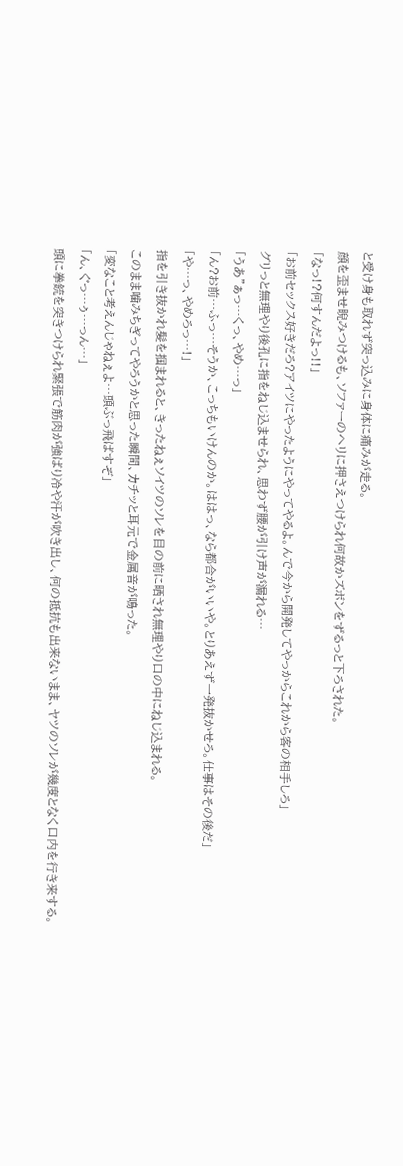と受け身も取れず突っ込みに身体に痛みが走る。
顔を歪ませ睨みつけるも、ソファーのヘリに押さえつけられ何故かズボンをずるっと下ろされた。
「なっ!?何すんだよっ!!」
「お前セックス好きだろ?アイツにやったようにやってやるよ。んで今から開発してやっからこれから客の相手しろ」
グリっと無理やり後孔に指をねじ込ませられ、思わず腰が引け声が漏れる…
「うあ"ぁっ…くっ、やめ…っ」
「ん?お前…ふっ…そうか、こっちもいけんのか。ははっ、なら都合がいいや。とりあえず一発抜かせろ。仕事はその後だ」
「や…っ、やめろっ…!」
指を引き抜かれ髪を掴まれると、きったねぇソイツのソレを目の前に晒され無理やり口の中にねじ込まれる。
このまま噛みちぎってやろうかと思った瞬間、カチッと耳元で金属音が鳴った。
「変なこと考えんじゃねぇよ…頭ぶっ飛ばすぞ」
「ん、ぐっ…ぅ…っん…」
頭に拳銃を突きつけられ緊張で筋肉が強ばり冷や汗が吹き出し、何の抵抗も出来ないまま、ヤツのソレが幾度となく口内を行き来する。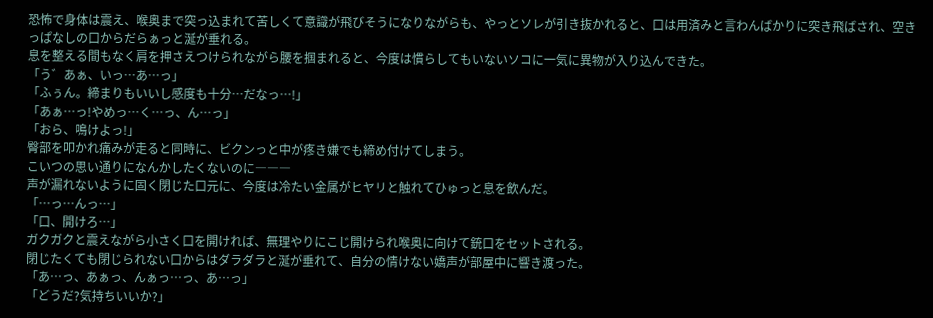恐怖で身体は震え、喉奥まで突っ込まれて苦しくて意識が飛びそうになりながらも、やっとソレが引き抜かれると、口は用済みと言わんばかりに突き飛ばされ、空きっぱなしの口からだらぁっと涎が垂れる。
息を整える間もなく肩を押さえつけられながら腰を掴まれると、今度は慣らしてもいないソコに一気に異物が入り込んできた。
「う゛あぁ、いっ…あ…っ」
「ふぅん。締まりもいいし感度も十分…だなっ…!」
「あぁ…っ!やめっ…く…っ、ん…っ」
「おら、鳴けよっ!」
臀部を叩かれ痛みが走ると同時に、ビクンっと中が疼き嫌でも締め付けてしまう。
こいつの思い通りになんかしたくないのに―――
声が漏れないように固く閉じた口元に、今度は冷たい金属がヒヤリと触れてひゅっと息を飲んだ。
「…っ…んっ…」
「口、開けろ…」
ガクガクと震えながら小さく口を開ければ、無理やりにこじ開けられ喉奥に向けて銃口をセットされる。
閉じたくても閉じられない口からはダラダラと涎が垂れて、自分の情けない嬌声が部屋中に響き渡った。
「あ…っ、あぁっ、んぁっ…っ、あ…っ」
「どうだ?気持ちいいか?」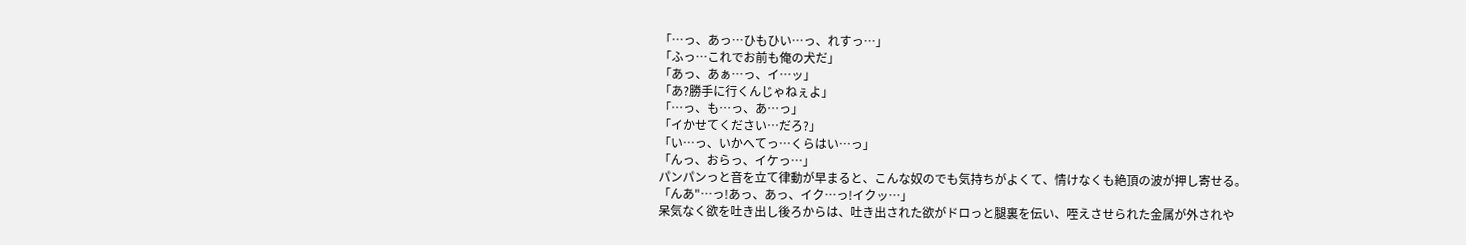「…っ、あっ…ひもひい…っ、れすっ…」
「ふっ…これでお前も俺の犬だ」
「あっ、あぁ…っ、イ…ッ」
「あ?勝手に行くんじゃねぇよ」
「…っ、も…っ、あ…っ」
「イかせてください…だろ?」
「い…っ、いかへてっ…くらはい…っ」
「んっ、おらっ、イケっ…」
パンパンっと音を立て律動が早まると、こんな奴のでも気持ちがよくて、情けなくも絶頂の波が押し寄せる。
「んあ"…っ!あっ、あっ、イク…っ!イクッ…」
呆気なく欲を吐き出し後ろからは、吐き出された欲がドロっと腿裏を伝い、咥えさせられた金属が外されや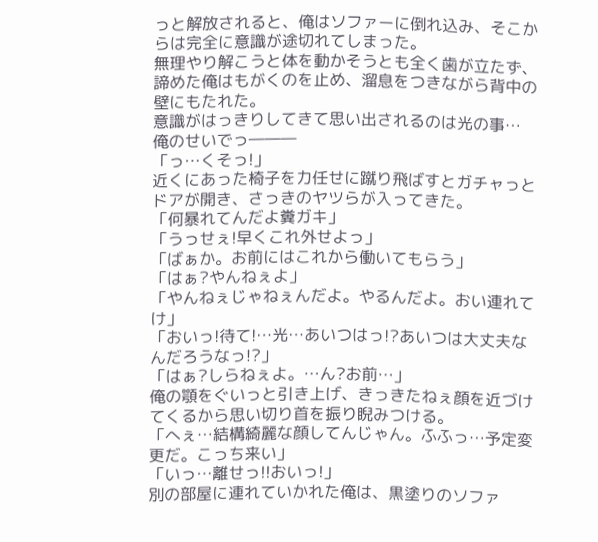っと解放されると、俺はソファーに倒れ込み、そこからは完全に意識が途切れてしまった。
無理やり解こうと体を動かそうとも全く歯が立たず、諦めた俺はもがくのを止め、溜息をつきながら背中の壁にもたれた。
意識がはっきりしてきて思い出されるのは光の事…
俺のせいでっ―――
「っ…くそっ!」
近くにあった椅子を力任せに蹴り飛ばすとガチャっとドアが開き、さっきのヤツらが入ってきた。
「何暴れてんだよ糞ガキ」
「うっせぇ!早くこれ外せよっ」
「ばぁか。お前にはこれから働いてもらう」
「はぁ?やんねぇよ」
「やんねぇじゃねぇんだよ。やるんだよ。おい連れてけ」
「おいっ!待て!…光…あいつはっ!?あいつは大丈夫なんだろうなっ!?」
「はぁ?しらねぇよ。…ん?お前…」
俺の顎をぐいっと引き上げ、きっきたねぇ顔を近づけてくるから思い切り首を振り睨みつける。
「へぇ…結構綺麗な顔してんじゃん。ふふっ…予定変更だ。こっち来い」
「いっ…離せっ!!おいっ!」
別の部屋に連れていかれた俺は、黒塗りのソファ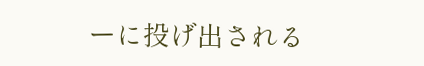ーに投げ出される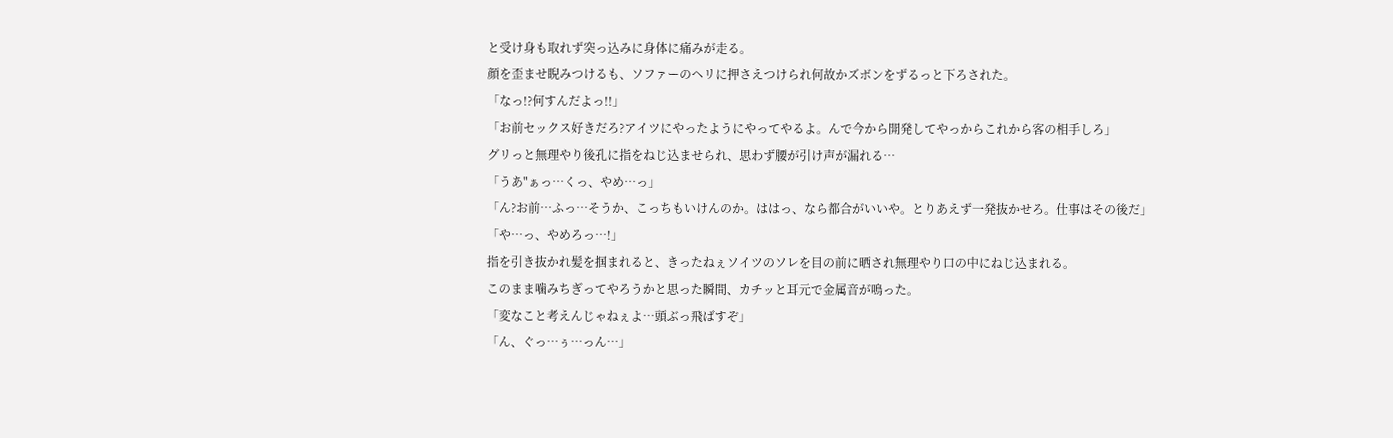と受け身も取れず突っ込みに身体に痛みが走る。
顔を歪ませ睨みつけるも、ソファーのヘリに押さえつけられ何故かズボンをずるっと下ろされた。
「なっ!?何すんだよっ!!」
「お前セックス好きだろ?アイツにやったようにやってやるよ。んで今から開発してやっからこれから客の相手しろ」
グリっと無理やり後孔に指をねじ込ませられ、思わず腰が引け声が漏れる…
「うあ"ぁっ…くっ、やめ…っ」
「ん?お前…ふっ…そうか、こっちもいけんのか。ははっ、なら都合がいいや。とりあえず一発抜かせろ。仕事はその後だ」
「や…っ、やめろっ…!」
指を引き抜かれ髪を掴まれると、きったねぇソイツのソレを目の前に晒され無理やり口の中にねじ込まれる。
このまま噛みちぎってやろうかと思った瞬間、カチッと耳元で金属音が鳴った。
「変なこと考えんじゃねぇよ…頭ぶっ飛ばすぞ」
「ん、ぐっ…ぅ…っん…」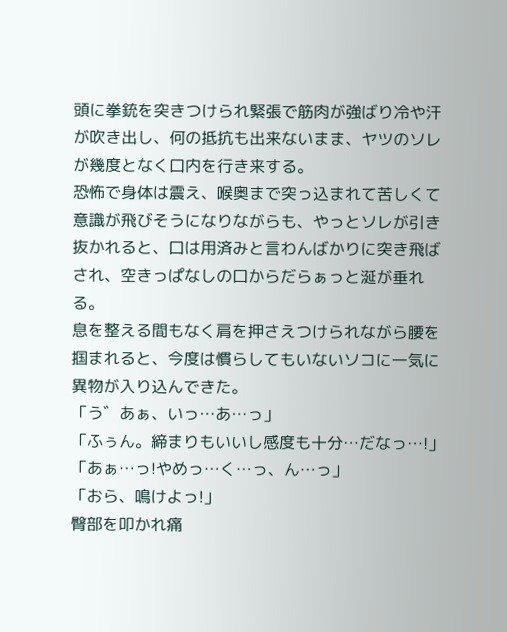頭に拳銃を突きつけられ緊張で筋肉が強ばり冷や汗が吹き出し、何の抵抗も出来ないまま、ヤツのソレが幾度となく口内を行き来する。
恐怖で身体は震え、喉奥まで突っ込まれて苦しくて意識が飛びそうになりながらも、やっとソレが引き抜かれると、口は用済みと言わんばかりに突き飛ばされ、空きっぱなしの口からだらぁっと涎が垂れる。
息を整える間もなく肩を押さえつけられながら腰を掴まれると、今度は慣らしてもいないソコに一気に異物が入り込んできた。
「う゛あぁ、いっ…あ…っ」
「ふぅん。締まりもいいし感度も十分…だなっ…!」
「あぁ…っ!やめっ…く…っ、ん…っ」
「おら、鳴けよっ!」
臀部を叩かれ痛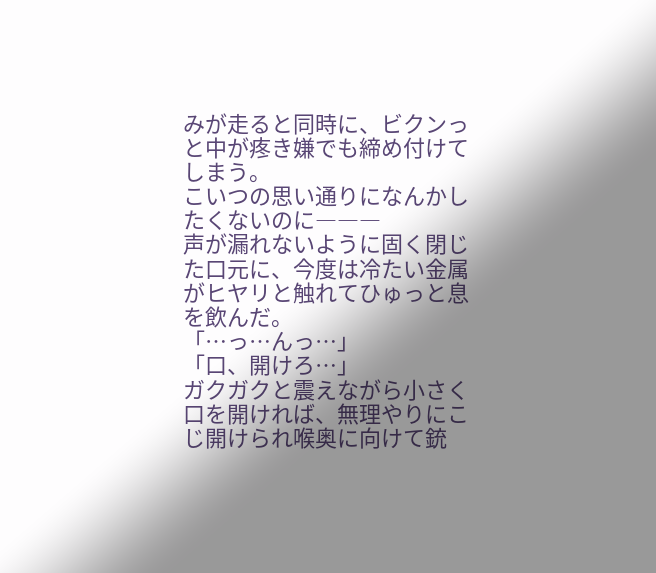みが走ると同時に、ビクンっと中が疼き嫌でも締め付けてしまう。
こいつの思い通りになんかしたくないのに―――
声が漏れないように固く閉じた口元に、今度は冷たい金属がヒヤリと触れてひゅっと息を飲んだ。
「…っ…んっ…」
「口、開けろ…」
ガクガクと震えながら小さく口を開ければ、無理やりにこじ開けられ喉奥に向けて銃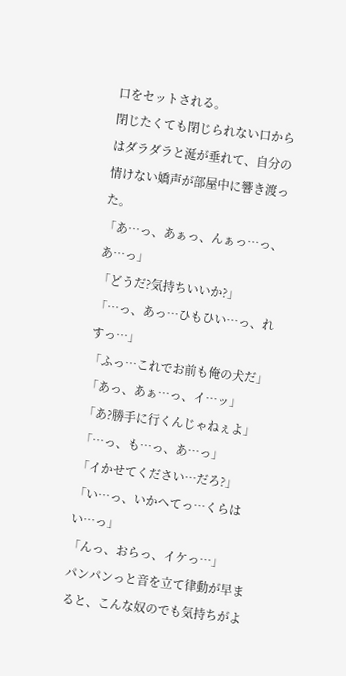口をセットされる。
閉じたくても閉じられない口からはダラダラと涎が垂れて、自分の情けない嬌声が部屋中に響き渡った。
「あ…っ、あぁっ、んぁっ…っ、あ…っ」
「どうだ?気持ちいいか?」
「…っ、あっ…ひもひい…っ、れすっ…」
「ふっ…これでお前も俺の犬だ」
「あっ、あぁ…っ、イ…ッ」
「あ?勝手に行くんじゃねぇよ」
「…っ、も…っ、あ…っ」
「イかせてください…だろ?」
「い…っ、いかへてっ…くらはい…っ」
「んっ、おらっ、イケっ…」
パンパンっと音を立て律動が早まると、こんな奴のでも気持ちがよ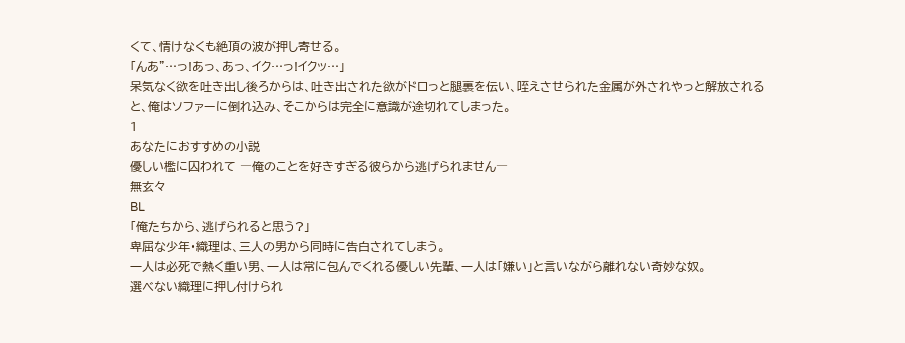くて、情けなくも絶頂の波が押し寄せる。
「んあ"…っ!あっ、あっ、イク…っ!イクッ…」
呆気なく欲を吐き出し後ろからは、吐き出された欲がドロっと腿裏を伝い、咥えさせられた金属が外されやっと解放されると、俺はソファーに倒れ込み、そこからは完全に意識が途切れてしまった。
1
あなたにおすすめの小説
優しい檻に囚われて ―俺のことを好きすぎる彼らから逃げられません―
無玄々
BL
「俺たちから、逃げられると思う?」
卑屈な少年・織理は、三人の男から同時に告白されてしまう。
一人は必死で熱く重い男、一人は常に包んでくれる優しい先輩、一人は「嫌い」と言いながら離れない奇妙な奴。
選べない織理に押し付けられ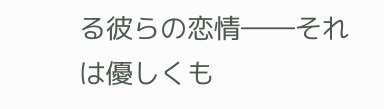る彼らの恋情――それは優しくも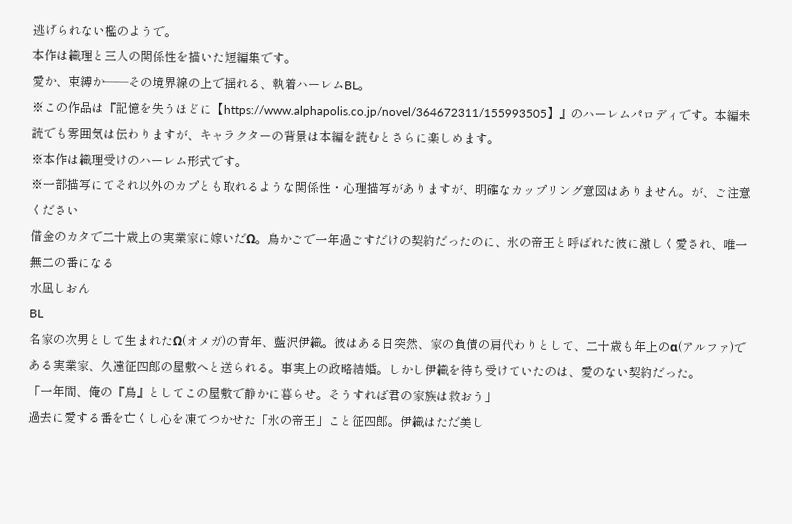逃げられない檻のようで。
本作は織理と三人の関係性を描いた短編集です。
愛か、束縛か――その境界線の上で揺れる、執着ハーレムBL。
※この作品は『記憶を失うほどに【https://www.alphapolis.co.jp/novel/364672311/155993505】』のハーレムパロディです。本編未読でも雰囲気は伝わりますが、キャラクターの背景は本編を読むとさらに楽しめます。
※本作は織理受けのハーレム形式です。
※一部描写にてそれ以外のカプとも取れるような関係性・心理描写がありますが、明確なカップリング意図はありません。が、ご注意ください
借金のカタで二十歳上の実業家に嫁いだΩ。鳥かごで一年過ごすだけの契約だったのに、氷の帝王と呼ばれた彼に激しく愛され、唯一無二の番になる
水凪しおん
BL
名家の次男として生まれたΩ(オメガ)の青年、藍沢伊織。彼はある日突然、家の負債の肩代わりとして、二十歳も年上のα(アルファ)である実業家、久遠征四郎の屋敷へと送られる。事実上の政略結婚。しかし伊織を待ち受けていたのは、愛のない契約だった。
「一年間、俺の『鳥』としてこの屋敷で静かに暮らせ。そうすれば君の家族は救おう」
過去に愛する番を亡くし心を凍てつかせた「氷の帝王」こと征四郎。伊織はただ美し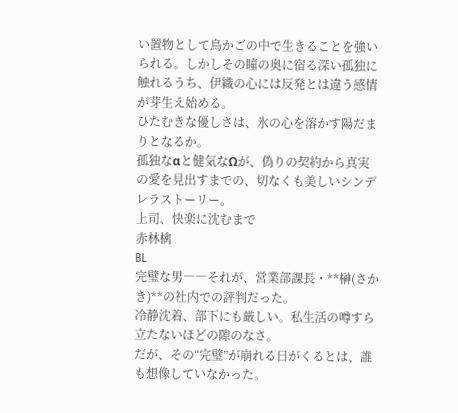い置物として鳥かごの中で生きることを強いられる。しかしその瞳の奥に宿る深い孤独に触れるうち、伊織の心には反発とは違う感情が芽生え始める。
ひたむきな優しさは、氷の心を溶かす陽だまりとなるか。
孤独なαと健気なΩが、偽りの契約から真実の愛を見出すまでの、切なくも美しいシンデレラストーリー。
上司、快楽に沈むまで
赤林檎
BL
完璧な男――それが、営業部課長・**榊(さかき)**の社内での評判だった。
冷静沈着、部下にも厳しい。私生活の噂すら立たないほどの隙のなさ。
だが、その“完璧”が崩れる日がくるとは、誰も想像していなかった。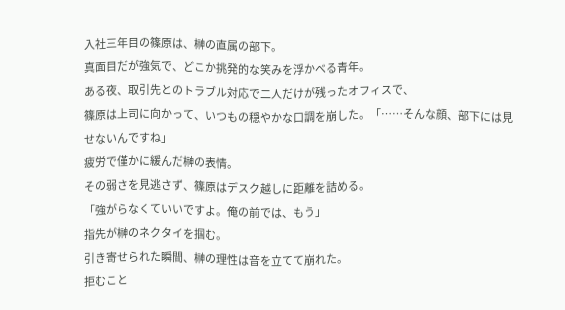入社三年目の篠原は、榊の直属の部下。
真面目だが強気で、どこか挑発的な笑みを浮かべる青年。
ある夜、取引先とのトラブル対応で二人だけが残ったオフィスで、
篠原は上司に向かって、いつもの穏やかな口調を崩した。「……そんな顔、部下には見せないんですね」
疲労で僅かに緩んだ榊の表情。
その弱さを見逃さず、篠原はデスク越しに距離を詰める。
「強がらなくていいですよ。俺の前では、もう」
指先が榊のネクタイを掴む。
引き寄せられた瞬間、榊の理性は音を立てて崩れた。
拒むこと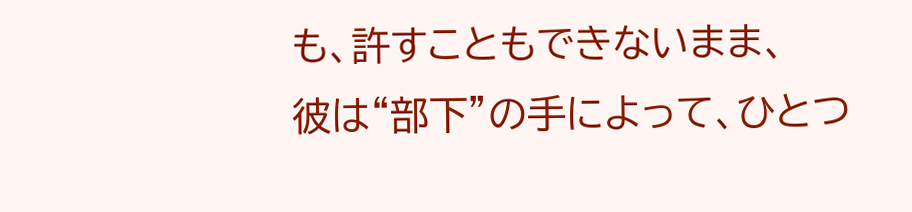も、許すこともできないまま、
彼は“部下”の手によって、ひとつ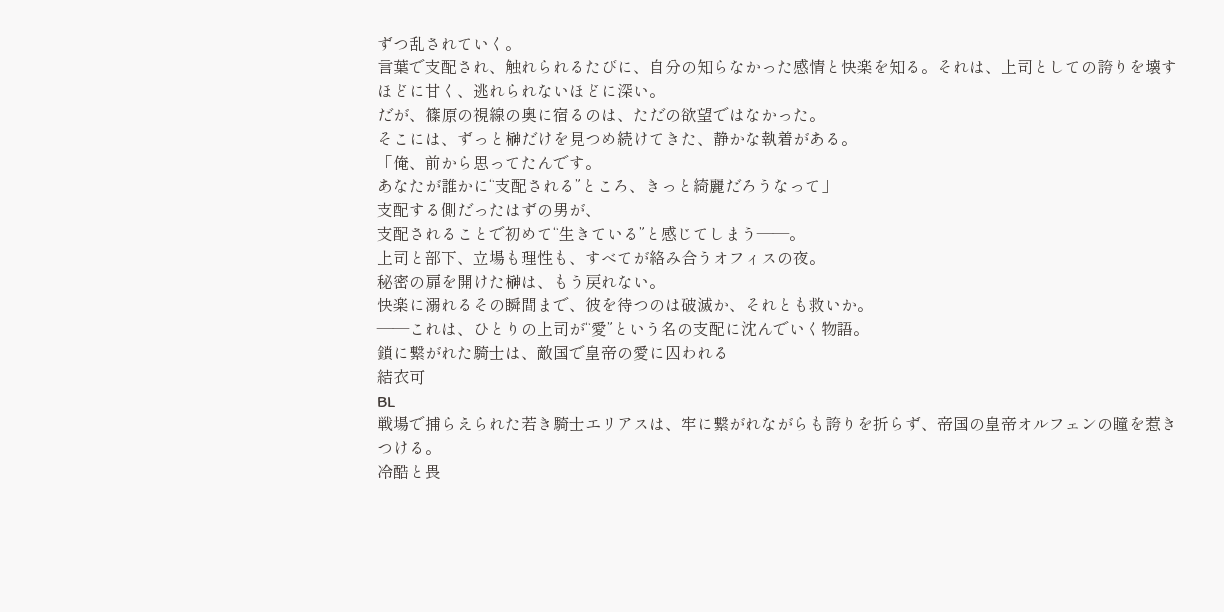ずつ乱されていく。
言葉で支配され、触れられるたびに、自分の知らなかった感情と快楽を知る。それは、上司としての誇りを壊すほどに甘く、逃れられないほどに深い。
だが、篠原の視線の奥に宿るのは、ただの欲望ではなかった。
そこには、ずっと榊だけを見つめ続けてきた、静かな執着がある。
「俺、前から思ってたんです。
あなたが誰かに“支配される”ところ、きっと綺麗だろうなって」
支配する側だったはずの男が、
支配されることで初めて“生きている”と感じてしまう――。
上司と部下、立場も理性も、すべてが絡み合うオフィスの夜。
秘密の扉を開けた榊は、もう戻れない。
快楽に溺れるその瞬間まで、彼を待つのは破滅か、それとも救いか。
――これは、ひとりの上司が“愛”という名の支配に沈んでいく物語。
鎖に繋がれた騎士は、敵国で皇帝の愛に囚われる
結衣可
BL
戦場で捕らえられた若き騎士エリアスは、牢に繋がれながらも誇りを折らず、帝国の皇帝オルフェンの瞳を惹きつける。
冷酷と畏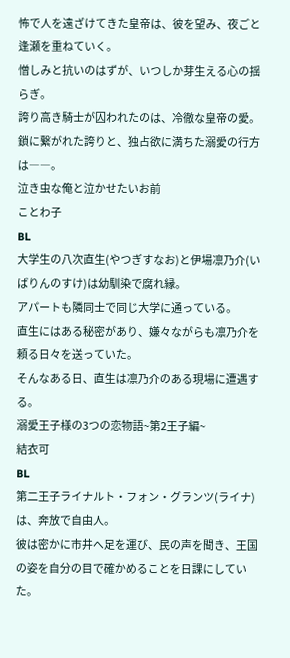怖で人を遠ざけてきた皇帝は、彼を望み、夜ごと逢瀬を重ねていく。
憎しみと抗いのはずが、いつしか芽生える心の揺らぎ。
誇り高き騎士が囚われたのは、冷徹な皇帝の愛。
鎖に繋がれた誇りと、独占欲に満ちた溺愛の行方は――。
泣き虫な俺と泣かせたいお前
ことわ子
BL
大学生の八次直生(やつぎすなお)と伊場凛乃介(いばりんのすけ)は幼馴染で腐れ縁。
アパートも隣同士で同じ大学に通っている。
直生にはある秘密があり、嫌々ながらも凛乃介を頼る日々を送っていた。
そんなある日、直生は凛乃介のある現場に遭遇する。
溺愛王子様の3つの恋物語~第2王子編~
結衣可
BL
第二王子ライナルト・フォン・グランツ(ライナ)は、奔放で自由人。
彼は密かに市井へ足を運び、民の声を聞き、王国の姿を自分の目で確かめることを日課にしていた。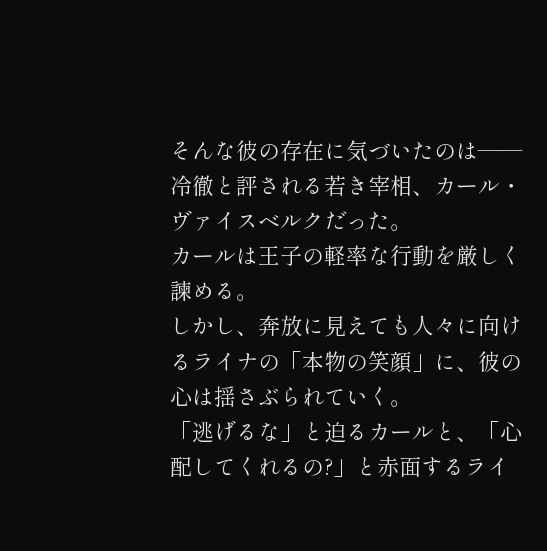そんな彼の存在に気づいたのは――冷徹と評される若き宰相、カール・ヴァイスベルクだった。
カールは王子の軽率な行動を厳しく諫める。
しかし、奔放に見えても人々に向けるライナの「本物の笑顔」に、彼の心は揺さぶられていく。
「逃げるな」と迫るカールと、「心配してくれるの?」と赤面するライ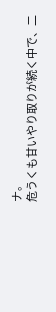ナ。
危うくも甘いやり取りが続く中で、二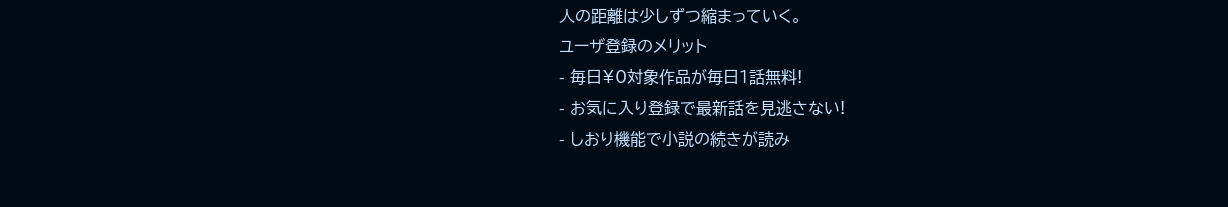人の距離は少しずつ縮まっていく。
ユーザ登録のメリット
- 毎日¥0対象作品が毎日1話無料!
- お気に入り登録で最新話を見逃さない!
- しおり機能で小説の続きが読み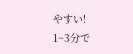やすい!
1~3分で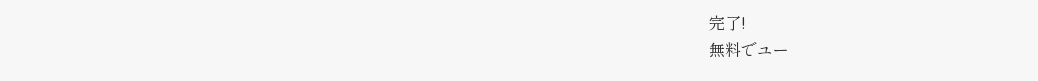完了!
無料でユー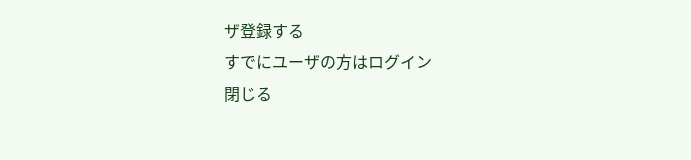ザ登録する
すでにユーザの方はログイン
閉じる